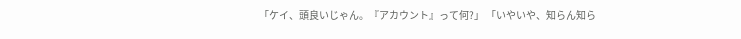「ケイ、頭良いじゃん。『アカウント』って何?」 「いやいや、知らん知ら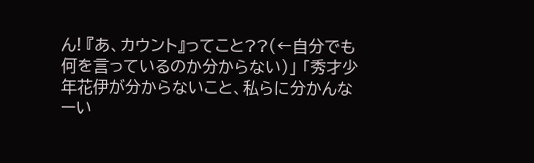ん! 『あ、カウント』ってこと??(←自分でも何を言っているのか分からない)」 「秀才少年花伊が分からないこと、私らに分かんなーい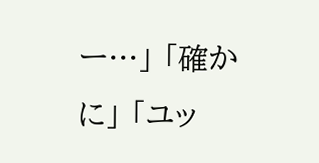ー…」 「確かに」 「ユッ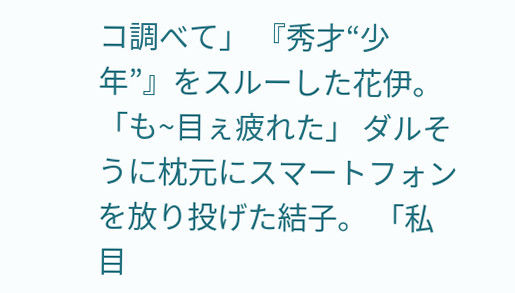コ調べて」 『秀才“少年”』をスルーした花伊。 「も~目ぇ疲れた」 ダルそうに枕元にスマートフォンを放り投げた結子。 「私目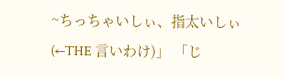~ちっちゃいしぃ、指太いしぃ(←THE 言いわけ)」 「じ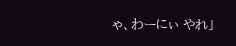ゃ、わーにぃ やれ」